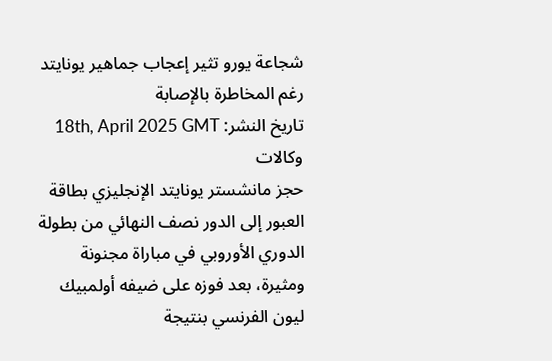شجاعة يورو تثير إعجاب جماهير يونايتد رغم المخاطرة بالإصابة
تاريخ النشر: 18th, April 2025 GMT
وكالات
حجز مانشستر يونايتد الإنجليزي بطاقة العبور إلى الدور نصف النهائي من بطولة الدوري الأوروبي في مباراة مجنونة ومثيرة، بعد فوزه على ضيفه أولمبيك ليون الفرنسي بنتيجة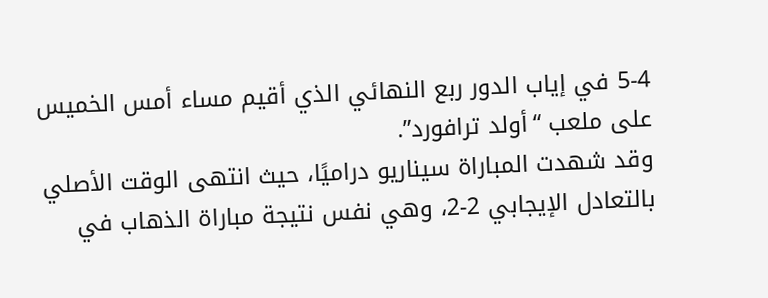5-4 في إياب الدور ربع النهائي الذي أقيم مساء أمس الخميس على ملعب “أولد ترافورد”.
وقد شهدت المباراة سيناريو دراميًا، حيث انتهى الوقت الأصلي بالتعادل الإيجابي 2-2، وهي نفس نتيجة مباراة الذهاب في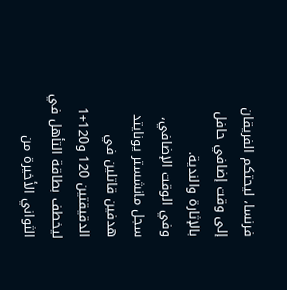فرنسا، ليحتكم الفريقان إلى وقت إضافي حافل بالإثارة والندية.
وفي الوقت الإضافي، سجل مانشستر يونايتد هدفين قاتلين في الدقيقتين 120 و120+1 ليخطف بطاقة التأهل في الثواني الأخيرة من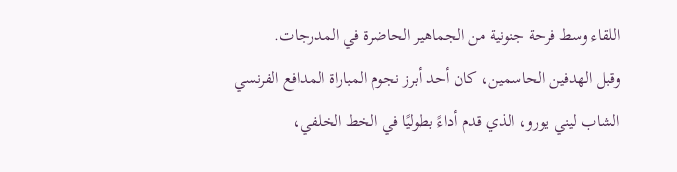اللقاء وسط فرحة جنونية من الجماهير الحاضرة في المدرجات.
وقبل الهدفين الحاسمين، كان أحد أبرز نجوم المباراة المدافع الفرنسي الشاب ليني يورو، الذي قدم أداءً بطوليًا في الخط الخلفي،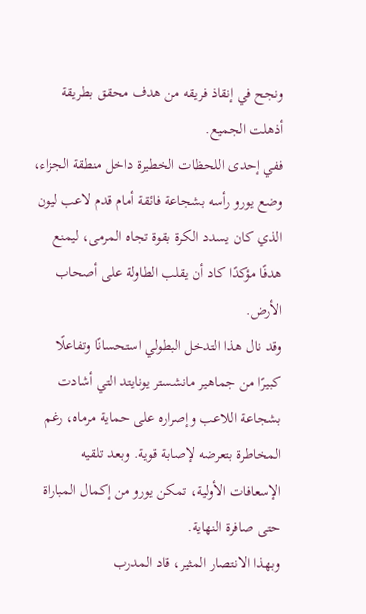ونجح في إنقاذ فريقه من هدف محقق بطريقة أذهلت الجميع.
ففي إحدى اللحظات الخطيرة داخل منطقة الجزاء، وضع يورو رأسه بشجاعة فائقة أمام قدم لاعب ليون الذي كان يسدد الكرة بقوة تجاه المرمى، ليمنع هدفًا مؤكدًا كاد أن يقلب الطاولة على أصحاب الأرض.
وقد نال هذا التدخل البطولي استحسانًا وتفاعلًا كبيرًا من جماهير مانشستر يونايتد التي أشادت بشجاعة اللاعب وإصراره على حماية مرماه، رغم المخاطرة بتعرضه لإصابة قوية. وبعد تلقيه الإسعافات الأولية، تمكن يورو من إكمال المباراة حتى صافرة النهاية.
وبهذا الانتصار المثير، قاد المدرب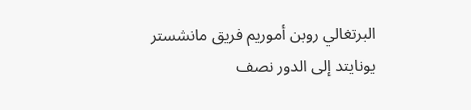البرتغالي روبن أموريم فريق مانشستر يونايتد إلى الدور نصف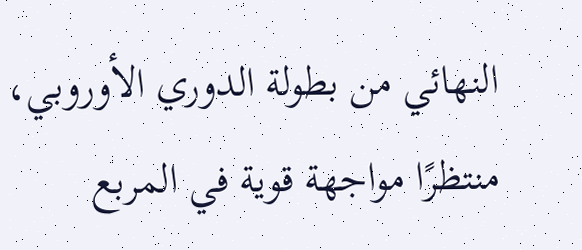النهائي من بطولة الدوري الأوروبي، منتظرًا مواجهة قوية في المربع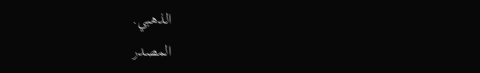الذهبي.
المصدر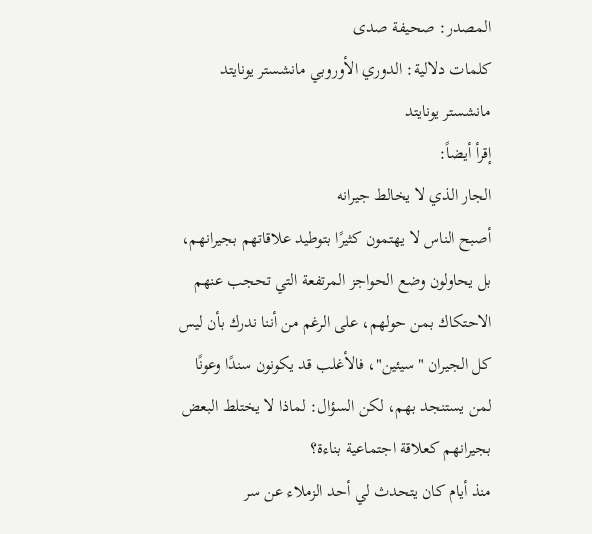المصدر: صحيفة صدى
كلمات دلالية: الدوري الأوروبي مانشستر يونايتد مانشستر یونایتد
إقرأ أيضاً:
الجار الذي لا يخالط جيرانه
أصبح الناس لا يهتمون كثيرًا بتوطيد علاقاتهم بجيرانهم، بل يحاولون وضع الحواجز المرتفعة التي تحجب عنهم الاحتكاك بمن حولهم، على الرغم من أننا ندرك بأن ليس كل الجيران "سيئين"، فالأغلب قد يكونون سندًا وعونًا لمن يستنجد بهم، لكن السؤال: لماذا لا يختلط البعض بجيرانهم كعلاقة اجتماعية بناءة؟
منذ أيام كان يتحدث لي أحد الزملاء عن سر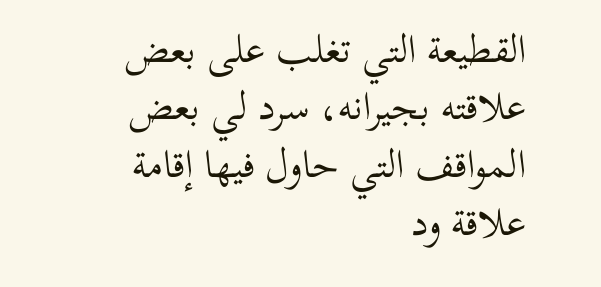القطيعة التي تغلب على بعض علاقته بجيرانه، سرد لي بعض المواقف التي حاول فيها إقامة علاقة ود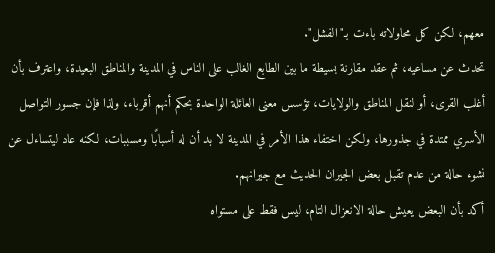معهم، لكن كل محاولاته باءت بـ"الفشل".
تحدث عن مساعيه، ثم عقد مقارنة بسيطة ما بين الطابع الغالب على الناس في المدينة والمناطق البعيدة، واعترف بأن أغلب القرى، أو لنقل المناطق والولايات، تؤسس معنى العائلة الواحدة بحكم أنهم أقرباء، ولذا فإن جسور التواصل الأسري ممتدة في جذورها، ولكن اختفاء هذا الأمر في المدينة لا بد أن له أسبابًا ومسببات، لكنه عاد ليتساءل عن نشوء حالة من عدم تقبل بعض الجيران الحديث مع جيرانهم.
أكد بأن البعض يعيش حالة الانعزال التام، ليس فقط على مستواه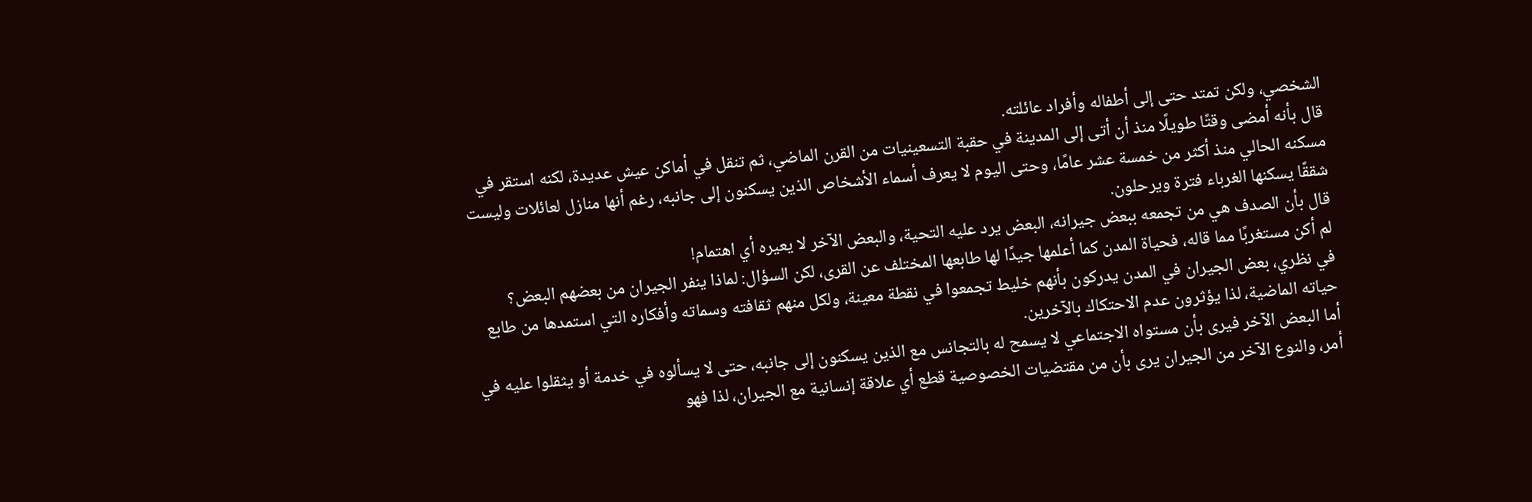الشخصي، ولكن تمتد حتى إلى أطفاله وأفراد عائلته.
قال بأنه أمضى وقتًا طويلًا منذ أن أتى إلى المدينة في حقبة التسعينيات من القرن الماضي، ثم تنقل في أماكن عيش عديدة، لكنه استقر في مسكنه الحالي منذ أكثر من خمسة عشر عامًا، وحتى اليوم لا يعرف أسماء الأشخاص الذين يسكنون إلى جانبه، رغم أنها منازل لعائلات وليست شققًا يسكنها الغرباء فترة ويرحلون.
قال بأن الصدف هي من تجمعه ببعض جيرانه، البعض يرد عليه التحية، والبعض الآخر لا يعيره أي اهتمام!
لم أكن مستغربًا مما قاله، فحياة المدن كما أعلمها جيدًا لها طابعها المختلف عن القرى، لكن السؤال: لماذا ينفر الجيران من بعضهم البعض؟
في نظري، بعض الجيران في المدن يدركون بأنهم خليط تجمعوا في نقطة معينة، ولكل منهم ثقافته وسماته وأفكاره التي استمدها من طابع حياته الماضية، لذا يؤثرون عدم الاحتكاك بالآخرين.
أما البعض الآخر فيرى بأن مستواه الاجتماعي لا يسمح له بالتجانس مع الذين يسكنون إلى جانبه، حتى لا يسألوه في خدمة أو يثقلوا عليه في أمر، والنوع الآخر من الجيران يرى بأن من مقتضيات الخصوصية قطع أي علاقة إنسانية مع الجيران، لذا فهو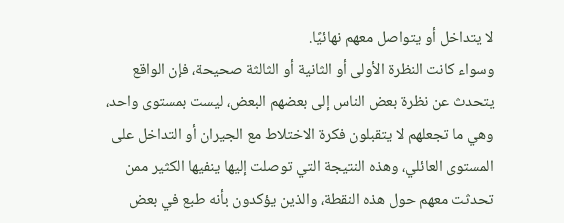لا يتداخل أو يتواصل معهم نهائيًا.
وسواء كانت النظرة الأولى أو الثانية أو الثالثة صحيحة، فإن الواقع يتحدث عن نظرة بعض الناس إلى بعضهم البعض، ليست بمستوى واحد، وهي ما تجعلهم لا يتقبلون فكرة الاختلاط مع الجيران أو التداخل على المستوى العائلي، وهذه النتيجة التي توصلت إليها ينفيها الكثير ممن تحدثت معهم حول هذه النقطة، والذين يؤكدون بأنه طبع في بعض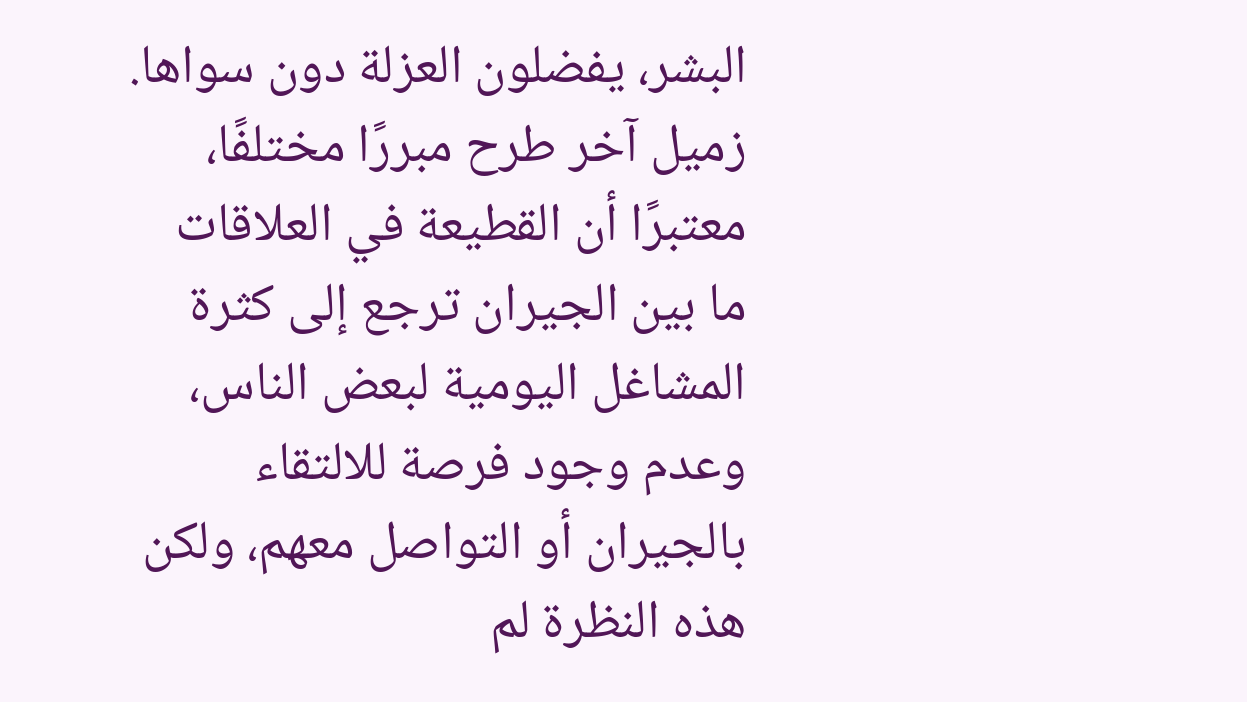البشر، يفضلون العزلة دون سواها.
زميل آخر طرح مبررًا مختلفًا، معتبرًا أن القطيعة في العلاقات ما بين الجيران ترجع إلى كثرة المشاغل اليومية لبعض الناس، وعدم وجود فرصة للالتقاء بالجيران أو التواصل معهم، ولكن هذه النظرة لم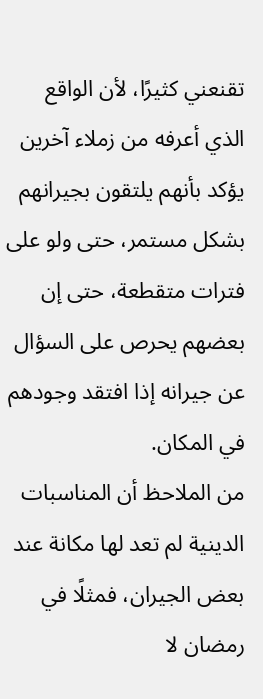تقنعني كثيرًا، لأن الواقع الذي أعرفه من زملاء آخرين يؤكد بأنهم يلتقون بجيرانهم بشكل مستمر، حتى ولو على فترات متقطعة، حتى إن بعضهم يحرص على السؤال عن جيرانه إذا افتقد وجودهم في المكان.
من الملاحظ أن المناسبات الدينية لم تعد لها مكانة عند بعض الجيران، فمثلًا في رمضان لا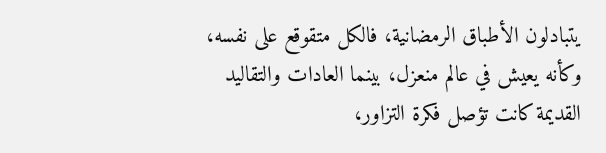يتبادلون الأطباق الرمضانية، فالكل متقوقع على نفسه، وكأنه يعيش في عالم منعزل، بينما العادات والتقاليد القديمة كانت تؤصل فكرة التزاور،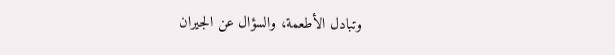وتبادل الأطعمة، والسؤال عن الجيران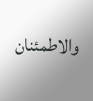والاطمئنان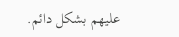عليهم بشكل دائم.